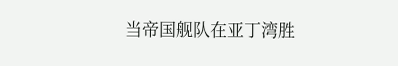当帝国舰队在亚丁湾胜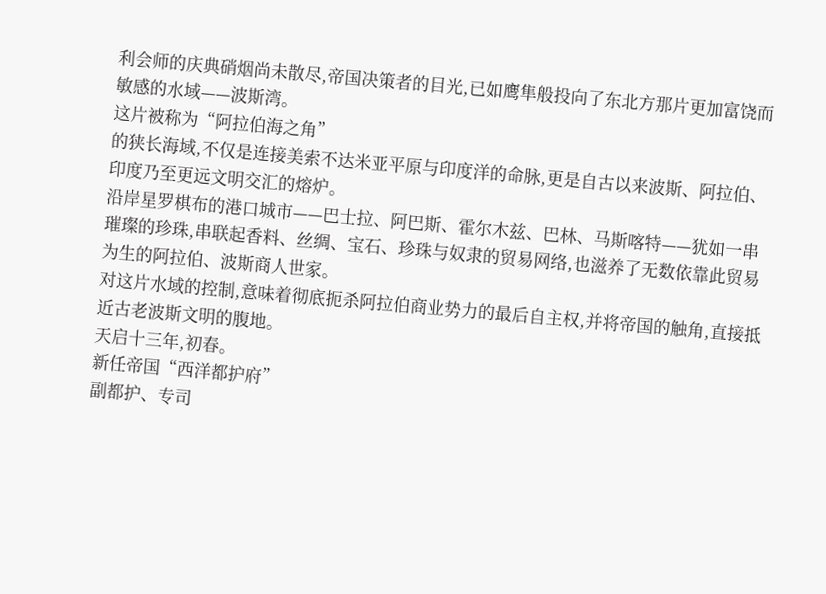利会师的庆典硝烟尚未散尽,帝国决策者的目光,已如鹰隼般投向了东北方那片更加富饶而敏感的水域——波斯湾。
这片被称为“阿拉伯海之角”
的狭长海域,不仅是连接美索不达米亚平原与印度洋的命脉,更是自古以来波斯、阿拉伯、印度乃至更远文明交汇的熔炉。
沿岸星罗棋布的港口城市——巴士拉、阿巴斯、霍尔木兹、巴林、马斯喀特——犹如一串璀璨的珍珠,串联起香料、丝绸、宝石、珍珠与奴隶的贸易网络,也滋养了无数依靠此贸易为生的阿拉伯、波斯商人世家。
对这片水域的控制,意味着彻底扼杀阿拉伯商业势力的最后自主权,并将帝国的触角,直接抵近古老波斯文明的腹地。
天启十三年,初春。
新任帝国“西洋都护府”
副都护、专司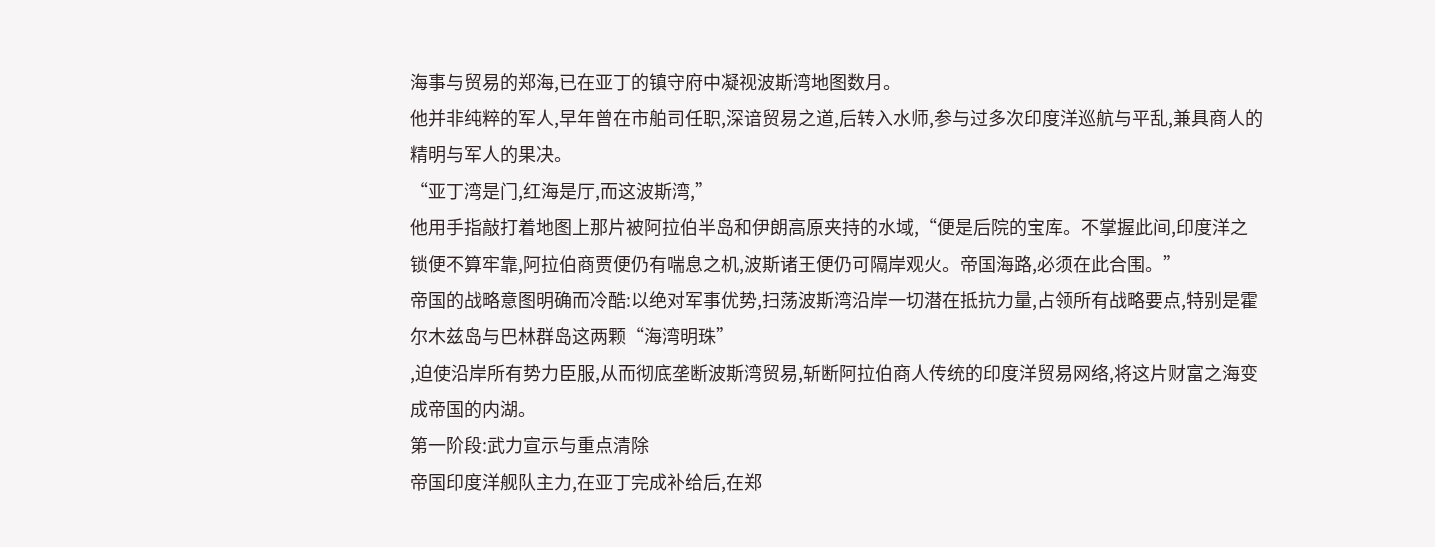海事与贸易的郑海,已在亚丁的镇守府中凝视波斯湾地图数月。
他并非纯粹的军人,早年曾在市舶司任职,深谙贸易之道,后转入水师,参与过多次印度洋巡航与平乱,兼具商人的精明与军人的果决。
“亚丁湾是门,红海是厅,而这波斯湾,”
他用手指敲打着地图上那片被阿拉伯半岛和伊朗高原夹持的水域,“便是后院的宝库。不掌握此间,印度洋之锁便不算牢靠,阿拉伯商贾便仍有喘息之机,波斯诸王便仍可隔岸观火。帝国海路,必须在此合围。”
帝国的战略意图明确而冷酷:以绝对军事优势,扫荡波斯湾沿岸一切潜在抵抗力量,占领所有战略要点,特别是霍尔木兹岛与巴林群岛这两颗“海湾明珠”
,迫使沿岸所有势力臣服,从而彻底垄断波斯湾贸易,斩断阿拉伯商人传统的印度洋贸易网络,将这片财富之海变成帝国的内湖。
第一阶段:武力宣示与重点清除
帝国印度洋舰队主力,在亚丁完成补给后,在郑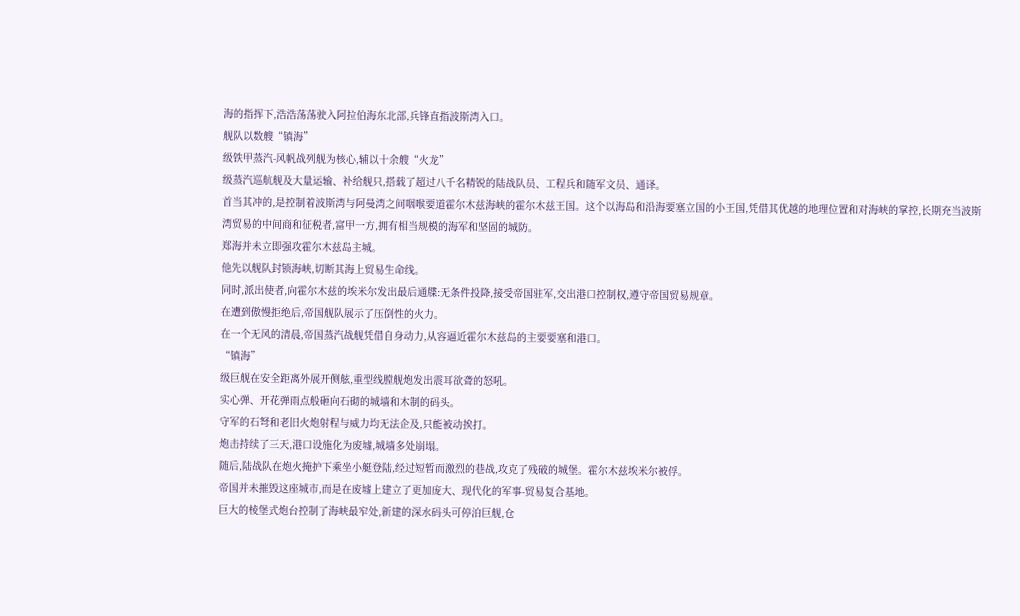海的指挥下,浩浩荡荡驶入阿拉伯海东北部,兵锋直指波斯湾入口。
舰队以数艘“镇海”
级铁甲蒸汽-风帆战列舰为核心,辅以十余艘“火龙”
级蒸汽巡航舰及大量运输、补给舰只,搭载了超过八千名精锐的陆战队员、工程兵和随军文员、通译。
首当其冲的,是控制着波斯湾与阿曼湾之间咽喉要道霍尔木兹海峡的霍尔木兹王国。这个以海岛和沿海要塞立国的小王国,凭借其优越的地理位置和对海峡的掌控,长期充当波斯湾贸易的中间商和征税者,富甲一方,拥有相当规模的海军和坚固的城防。
郑海并未立即强攻霍尔木兹岛主城。
他先以舰队封锁海峡,切断其海上贸易生命线。
同时,派出使者,向霍尔木兹的埃米尔发出最后通牒:无条件投降,接受帝国驻军,交出港口控制权,遵守帝国贸易规章。
在遭到傲慢拒绝后,帝国舰队展示了压倒性的火力。
在一个无风的清晨,帝国蒸汽战舰凭借自身动力,从容逼近霍尔木兹岛的主要要塞和港口。
“镇海”
级巨舰在安全距离外展开侧舷,重型线膛舰炮发出震耳欲聋的怒吼。
实心弹、开花弹雨点般砸向石砌的城墙和木制的码头。
守军的石弩和老旧火炮射程与威力均无法企及,只能被动挨打。
炮击持续了三天,港口设施化为废墟,城墙多处崩塌。
随后,陆战队在炮火掩护下乘坐小艇登陆,经过短暂而激烈的巷战,攻克了残破的城堡。霍尔木兹埃米尔被俘。
帝国并未摧毁这座城市,而是在废墟上建立了更加庞大、现代化的军事-贸易复合基地。
巨大的棱堡式炮台控制了海峡最窄处,新建的深水码头可停泊巨舰,仓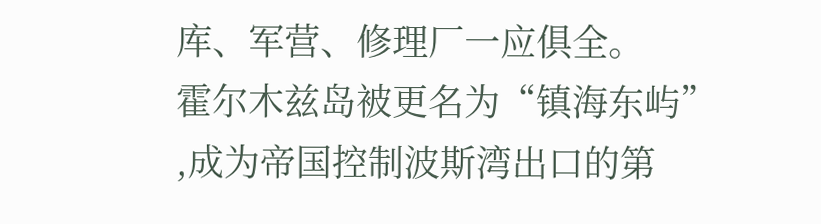库、军营、修理厂一应俱全。
霍尔木兹岛被更名为“镇海东屿”
,成为帝国控制波斯湾出口的第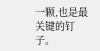一颗,也是最关键的钉子。